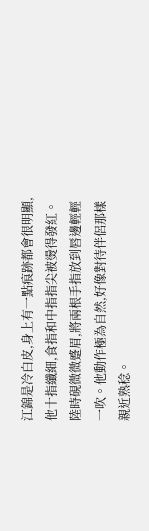江錦是冷白皮,身上有一點痕跡都會很明顯,他十指纖細,食指和中指指尖被燙得發紅。
陸時硯微微蹙眉,將兩根手指放到唇邊輕輕一吹。他動作極為自然,好像對待伴侶那樣親近熟稔。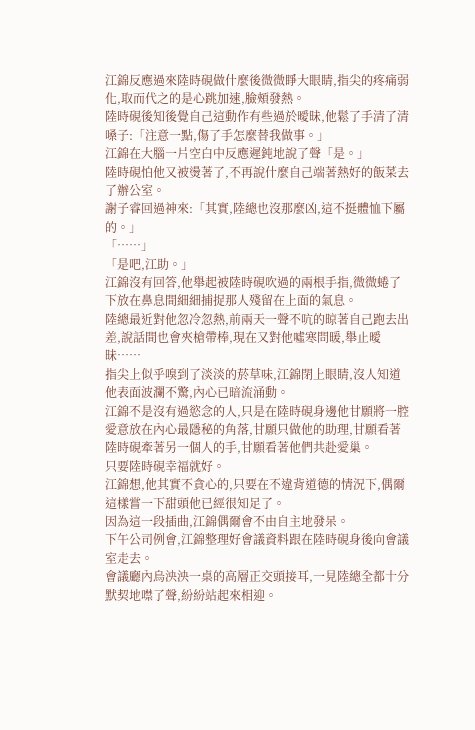江錦反應過來陸時硯做什麼後微微睜大眼睛,指尖的疼痛弱化,取而代之的是心跳加速,臉頰發熱。
陸時硯後知後覺自己這動作有些過於曖昧,他鬆了手清了清嗓子:「注意一點,傷了手怎麼替我做事。」
江錦在大腦一片空白中反應遲鈍地說了聲「是。」
陸時硯怕他又被燙著了,不再說什麼自己端著熱好的飯菜去了辦公室。
謝子睿回過神來:「其實,陸總也沒那麼凶,這不挺體恤下屬的。」
「……」
「是吧,江助。」
江錦沒有回答,他舉起被陸時硯吹過的兩根手指,微微蜷了下放在鼻息間細細捕捉那人殘留在上面的氣息。
陸總最近對他忽冷忽熱,前兩天一聲不吭的晾著自己跑去出差,說話間也會夾槍帶棒,現在又對他噓寒問暖,舉止曖昧……
指尖上似乎嗅到了淡淡的菸草味,江錦閉上眼睛,沒人知道他表面波瀾不驚,內心已暗流涌動。
江錦不是沒有過慾念的人,只是在陸時硯身邊他甘願將一腔愛意放在內心最隱秘的角落,甘願只做他的助理,甘願看著陸時硯牽著另一個人的手,甘願看著他們共赴愛巢。
只要陸時硯幸福就好。
江錦想,他其實不貪心的,只要在不違背道德的情況下,偶爾這樣嘗一下甜頭他已經很知足了。
因為這一段插曲,江錦偶爾會不由自主地發呆。
下午公司例會,江錦整理好會議資料跟在陸時硯身後向會議室走去。
會議廳內烏泱泱一桌的高層正交頭接耳,一見陸總全都十分默契地噤了聲,紛紛站起來相迎。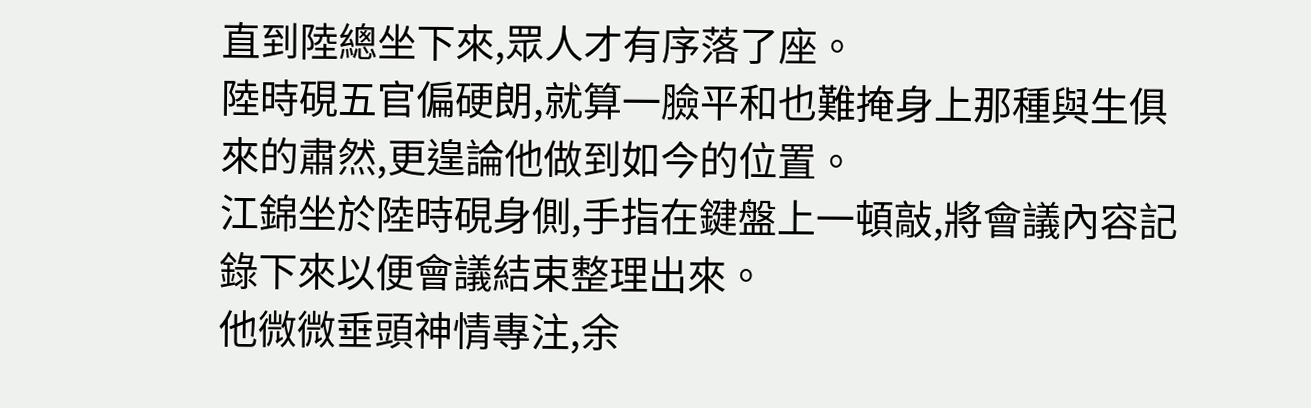直到陸總坐下來,眾人才有序落了座。
陸時硯五官偏硬朗,就算一臉平和也難掩身上那種與生俱來的肅然,更遑論他做到如今的位置。
江錦坐於陸時硯身側,手指在鍵盤上一頓敲,將會議內容記錄下來以便會議結束整理出來。
他微微垂頭神情專注,余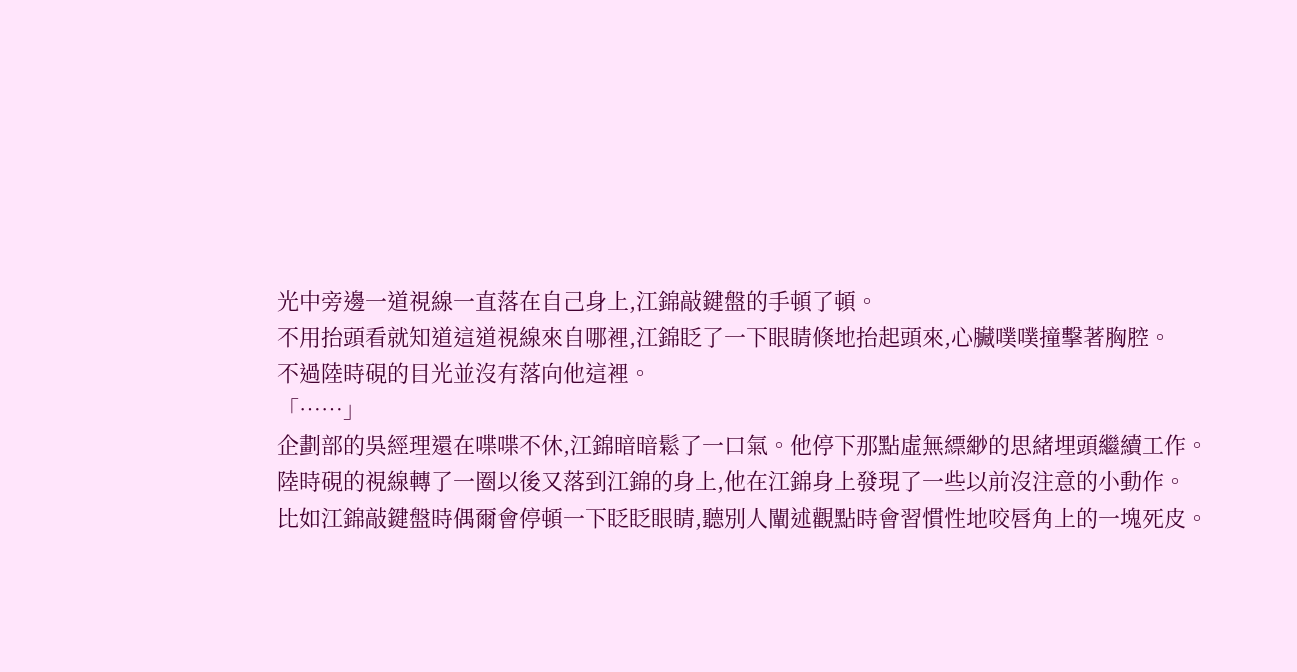光中旁邊一道視線一直落在自己身上,江錦敲鍵盤的手頓了頓。
不用抬頭看就知道這道視線來自哪裡,江錦眨了一下眼睛倏地抬起頭來,心臟噗噗撞擊著胸腔。
不過陸時硯的目光並沒有落向他這裡。
「……」
企劃部的吳經理還在喋喋不休,江錦暗暗鬆了一口氣。他停下那點虛無縹緲的思緒埋頭繼續工作。
陸時硯的視線轉了一圈以後又落到江錦的身上,他在江錦身上發現了一些以前沒注意的小動作。
比如江錦敲鍵盤時偶爾會停頓一下眨眨眼睛,聽別人闡述觀點時會習慣性地咬唇角上的一塊死皮。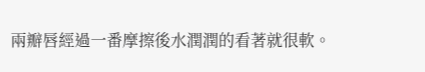兩瓣唇經過一番摩擦後水潤潤的看著就很軟。